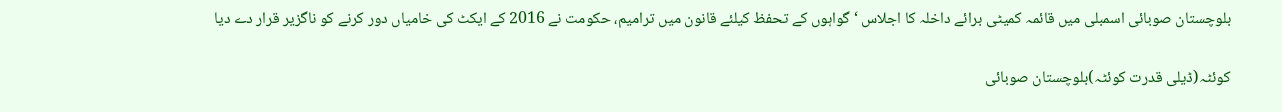بلوچستان صوبائی اسمبلی میں قائمہ کمیٹی برائے داخلہ کا اجلاس ‘ گواہوں کے تحفظ کیلئے قانون میں ترامیم، حکومت نے 2016 کے ایکٹ کی خامیاں دور کرنے کو ناگزیر قرار دے دیا

کوئٹہ(ڈیلی قدرت کوئٹہ)بلوچستان صوبائی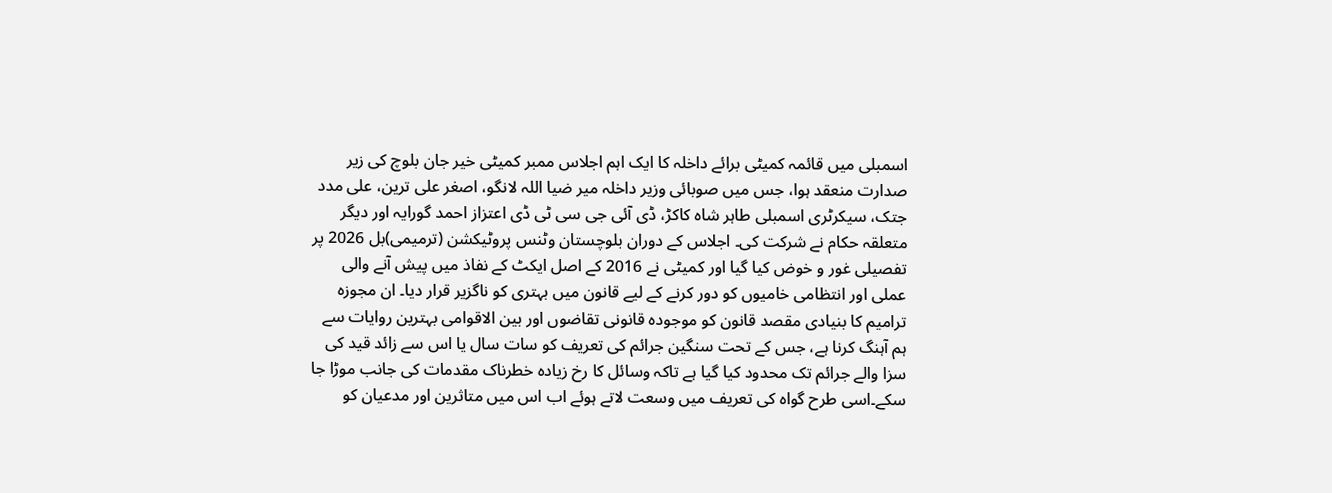اسمبلی میں قائمہ کمیٹی برائے داخلہ کا ایک اہم اجلاس ممبر کمیٹی خیر جان بلوچ کی زیر صدارت منعقد ہوا، جس میں صوبائی وزیر داخلہ میر ضیا اللہ لانگو، اصغر علی ترین، علی مدد جتک، سیکرٹری اسمبلی طاہر شاہ کاکڑ، ڈی آئی جی سی ٹی ڈی اعتزاز احمد گورایہ اور دیگر متعلقہ حکام نے شرکت کی۔ اجلاس کے دوران بلوچستان وٹنس پروٹیکشن (ترمیمی)بل 2026 پر تفصیلی غور و خوض کیا گیا اور کمیٹی نے 2016 کے اصل ایکٹ کے نفاذ میں پیش آنے والی عملی اور انتظامی خامیوں کو دور کرنے کے لیے قانون میں بہتری کو ناگزیر قرار دیا۔ ان مجوزہ ترامیم کا بنیادی مقصد قانون کو موجودہ قانونی تقاضوں اور بین الاقوامی بہترین روایات سے ہم آہنگ کرنا ہے، جس کے تحت سنگین جرائم کی تعریف کو سات سال یا اس سے زائد قید کی سزا والے جرائم تک محدود کیا گیا ہے تاکہ وسائل کا رخ زیادہ خطرناک مقدمات کی جانب موڑا جا سکے۔اسی طرح گواہ کی تعریف میں وسعت لاتے ہوئے اب اس میں متاثرین اور مدعیان کو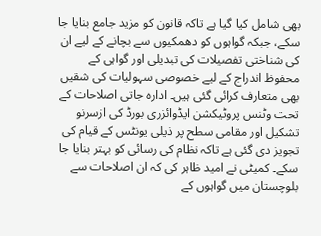بھی شامل کیا گیا ہے تاکہ قانون کو مزید جامع بنایا جا سکے، جبکہ گواہوں کو دھمکیوں سے بچانے کے لیے ان کی شناختی تفصیلات کی تبدیلی اور گواہی کے محفوظ اندراج کے لیے خصوصی سہولیات کی شقیں بھی متعارف کرائی گئی ہیں۔ ادارہ جاتی اصلاحات کے تحت وٹنس پروٹیکشن ایڈوائزری بورڈ کی ازسرنو تشکیل اور مقامی سطح پر ذیلی یونٹس کے قیام کی تجویز دی گئی ہے تاکہ نظام کی رسائی کو بہتر بنایا جا سکے۔ کمیٹی نے امید ظاہر کی کہ ان اصلاحات سے بلوچستان میں گواہوں کے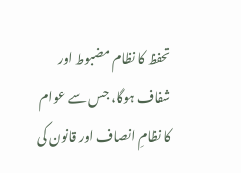تحفظ کا نظام مضبوط اور شفاف ہوگا، جس سے عوام کا نظامِ انصاف اور قانون کی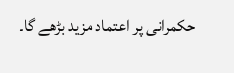حکمرانی پر اعتماد مزید بڑھے گا۔